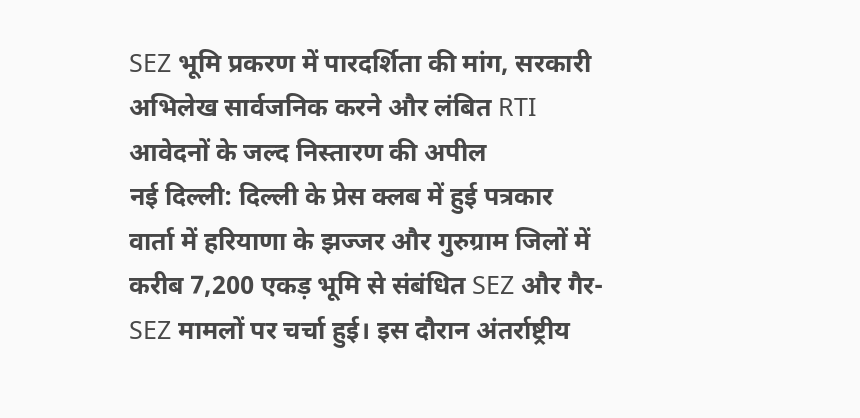SEZ भूमि प्रकरण में पारदर्शिता की मांग, सरकारी अभिलेख सार्वजनिक करने और लंबित RTI आवेदनों के जल्द निस्तारण की अपील
नई दिल्ली: दिल्ली के प्रेस क्लब में हुई पत्रकार वार्ता में हरियाणा के झज्जर और गुरुग्राम जिलों में करीब 7,200 एकड़ भूमि से संबंधित SEZ और गैर-SEZ मामलों पर चर्चा हुई। इस दौरान अंतर्राष्ट्रीय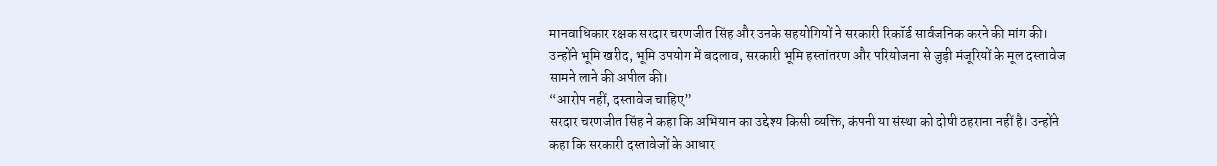मानवाधिकार रक्षक सरदार चरणजीत सिंह और उनके सहयोगियों ने सरकारी रिकॉर्ड सार्वजनिक करने की मांग की।
उन्होंने भूमि खरीद, भूमि उपयोग में बदलाव, सरकारी भूमि हस्तांतरण और परियोजना से जुड़ी मंजूरियों के मूल दस्तावेज सामने लाने की अपील की।
“आरोप नहीं, दस्तावेज चाहिए”
सरदार चरणजीत सिंह ने कहा कि अभियान का उद्देश्य किसी व्यक्ति, कंपनी या संस्था को दोषी ठहराना नहीं है। उन्होंने कहा कि सरकारी दस्तावेजों के आधार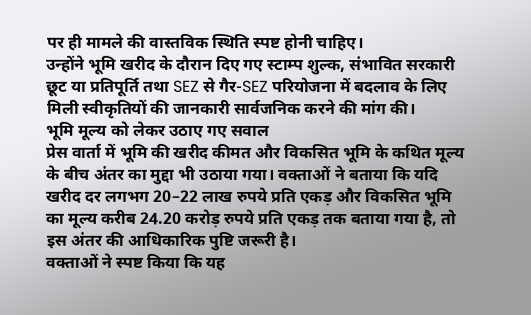पर ही मामले की वास्तविक स्थिति स्पष्ट होनी चाहिए।
उन्होंने भूमि खरीद के दौरान दिए गए स्टाम्प शुल्क, संभावित सरकारी छूट या प्रतिपूर्ति तथा SEZ से गैर-SEZ परियोजना में बदलाव के लिए मिली स्वीकृतियों की जानकारी सार्वजनिक करने की मांग की।
भूमि मूल्य को लेकर उठाए गए सवाल
प्रेस वार्ता में भूमि की खरीद कीमत और विकसित भूमि के कथित मूल्य के बीच अंतर का मुद्दा भी उठाया गया। वक्ताओं ने बताया कि यदि खरीद दर लगभग 20–22 लाख रुपये प्रति एकड़ और विकसित भूमि का मूल्य करीब 24.20 करोड़ रुपये प्रति एकड़ तक बताया गया है, तो इस अंतर की आधिकारिक पुष्टि जरूरी है।
वक्ताओं ने स्पष्ट किया कि यह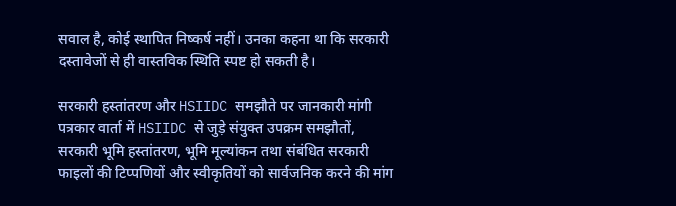सवाल है, कोई स्थापित निष्कर्ष नहीं। उनका कहना था कि सरकारी दस्तावेजों से ही वास्तविक स्थिति स्पष्ट हो सकती है।

सरकारी हस्तांतरण और HSIIDC समझौते पर जानकारी मांगी
पत्रकार वार्ता में HSIIDC से जुड़े संयुक्त उपक्रम समझौतों, सरकारी भूमि हस्तांतरण, भूमि मूल्यांकन तथा संबंधित सरकारी फाइलों की टिप्पणियों और स्वीकृतियों को सार्वजनिक करने की मांग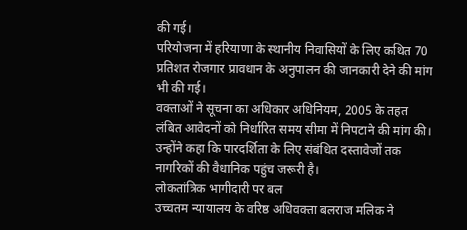की गई।
परियोजना में हरियाणा के स्थानीय निवासियों के लिए कथित 70 प्रतिशत रोजगार प्रावधान के अनुपालन की जानकारी देने की मांग भी की गई।
वक्ताओं ने सूचना का अधिकार अधिनियम, 2005 के तहत लंबित आवेदनों को निर्धारित समय सीमा में निपटाने की मांग की। उन्होंने कहा कि पारदर्शिता के लिए संबंधित दस्तावेजों तक नागरिकों की वैधानिक पहुंच जरूरी है।
लोकतांत्रिक भागीदारी पर बल
उच्चतम न्यायालय के वरिष्ठ अधिवक्ता बलराज मलिक ने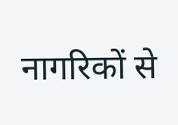नागरिकों से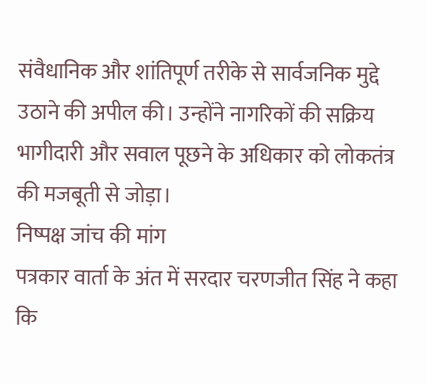संवैधानिक और शांतिपूर्ण तरीके से सार्वजनिक मुद्दे उठाने की अपील की। उन्होंने नागरिकों की सक्रिय भागीदारी और सवाल पूछने के अधिकार को लोकतंत्र की मजबूती से जोड़ा।
निष्पक्ष जांच की मांग
पत्रकार वार्ता के अंत में सरदार चरणजीत सिंह ने कहा कि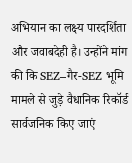अभियान का लक्ष्य पारदर्शिता और जवाबदेही है। उन्होंने मांग की कि SEZ–गैर-SEZ भूमि मामले से जुड़े वैधानिक रिकॉर्ड सार्वजनिक किए जाएं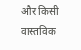और किसी वास्तविक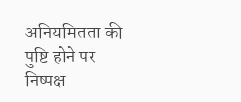अनियमितता की पुष्टि होने पर निष्पक्ष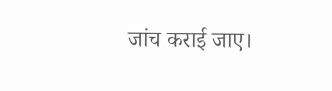जांच कराई जाए।